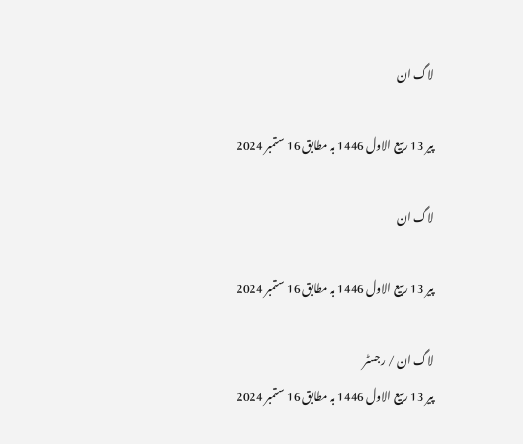لاگ ان

پیر 13 ربیع الاول 1446 بہ مطابق 16 ستمبر 2024

لاگ ان

پیر 13 ربیع الاول 1446 بہ مطابق 16 ستمبر 2024

لاگ ان / رجسٹر
پیر 13 ربیع الاول 1446 بہ مطابق 16 ستمبر 2024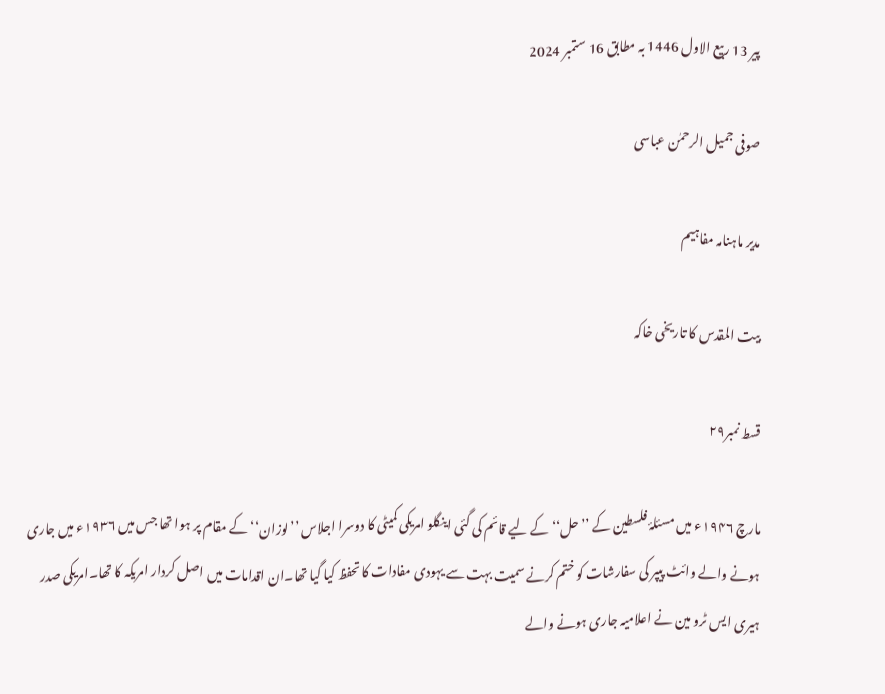پیر 13 ربیع الاول 1446 بہ مطابق 16 ستمبر 2024

صوفی جمیل الرحمٰن عباسی

مدیر ماہنامہ مفاہیم

بیت المقدس کا تاریخی خاکہ

قسط نمبر۲۹

مارچ ۱۹۴۶ء میں مسئلۂ فلسطین کے ’’حل‘‘ کے لیے قائم کی گئی اینگلو امریکی کمیٹی کا دوسرا اجلاس ’’لوزان‘‘ کے مقام پر ہوا تھا جس میں ۱۹۳۶ء میں جاری ہونے والے وائٹ پیپر کی سفارشات کو ختم کرنے سمیت بہت سے یہودی مفادات کا تحفظ کیا گیا تھا۔ان اقدامات میں اصل کردار امریکہ کا تھا۔امریکی صدر ہیری ایس ٹرو مین نے اعلامیہ جاری ہونے والے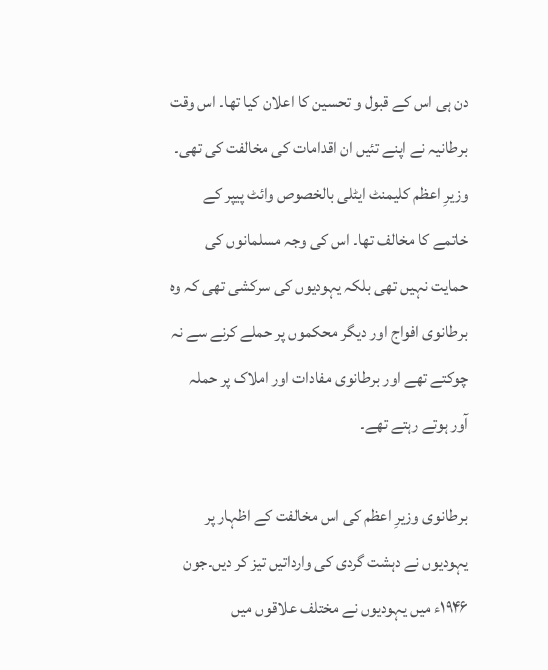دن ہی اس کے قبول و تحسین کا اعلان کیا تھا۔ اس وقت برطانیہ نے اپنے تئیں ان اقدامات کی مخالفت کی تھی۔ وزیرِ اعظم کلیمنٹ ایٹلی بالخصوص وائٹ پیپر کے خاتمے کا مخالف تھا۔ اس کی وجہ مسلمانوں کی حمایت نہیں تھی بلکہ یہودیوں کی سرکشی تھی کہ وہ برطانوی افواج اور دیگر محکموں پر حملے کرنے سے نہ چوکتے تھے اور برطانوی مفادات اور املاک پر حملہ آور ہوتے رہتے تھے۔

برطانوی وزیرِ اعظم کی اس مخالفت کے اظہار پر یہودیوں نے دہشت گردی کی وارداتیں تیز کر دیں۔جون ۱۹۴۶ء میں یہودیوں نے مختلف علاقوں میں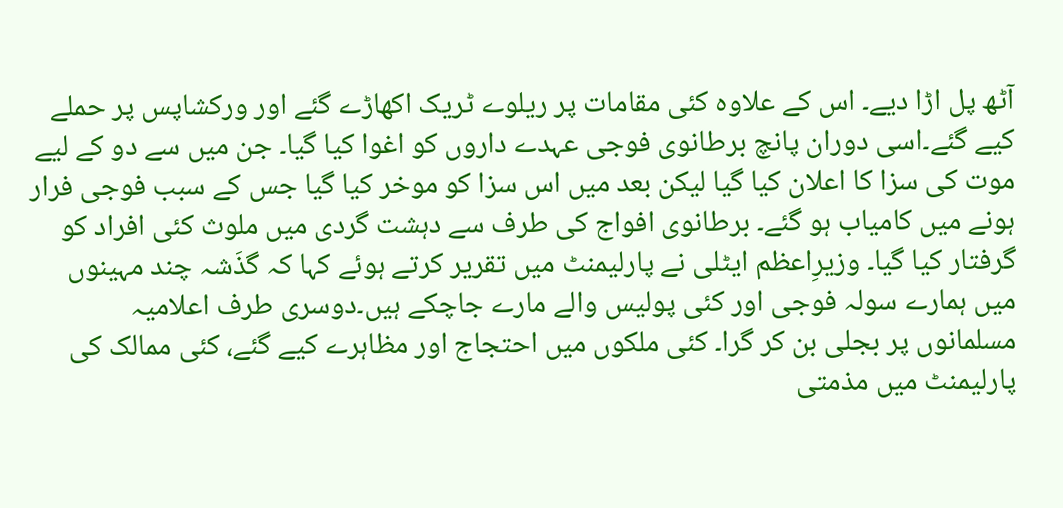آٹھ پل اڑا دیے۔ اس کے علاوہ کئی مقامات پر ریلوے ٹریک اکھاڑے گئے اور ورکشاپس پر حملے کیے گئے۔اسی دوران پانچ برطانوی فوجی عہدے داروں کو اغوا کیا گیا۔ جن میں سے دو کے لیے موت کی سزا کا اعلان کیا گیا لیکن بعد میں اس سزا کو موخر کیا گیا جس کے سبب فوجی فرار ہونے میں کامیاب ہو گئے۔ برطانوی افواج کی طرف سے دہشت گردی میں ملوث کئی افراد کو گرفتار کیا گیا۔ وزیرِاعظم ایٹلی نے پارلیمنٹ میں تقریر کرتے ہوئے کہا کہ گذَشہ چند مہینوں میں ہمارے سولہ فوجی اور کئی پولیس والے مارے جاچکے ہیں۔دوسری طرف اعلامیہ مسلمانوں پر بجلی بن کر گرا۔ کئی ملکوں میں احتجاج اور مظاہرے کیے گئے، کئی ممالک کی پارلیمنٹ میں مذمتی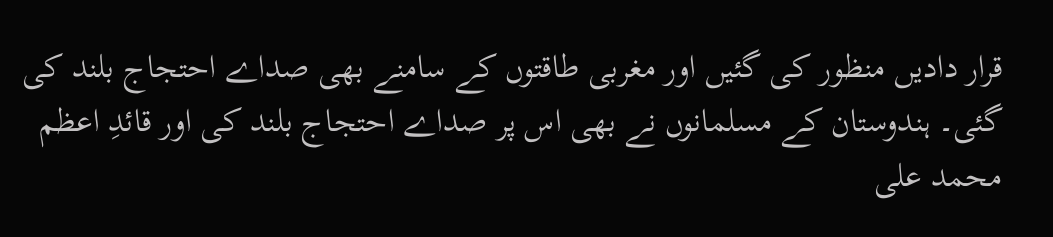قرار دادیں منظور کی گئیں اور مغربی طاقتوں کے سامنے بھی صداے احتجاج بلند کی گئی۔ ہندوستان کے مسلمانوں نے بھی اس پر صداے احتجاج بلند کی اور قائدِ اعظم محمد علی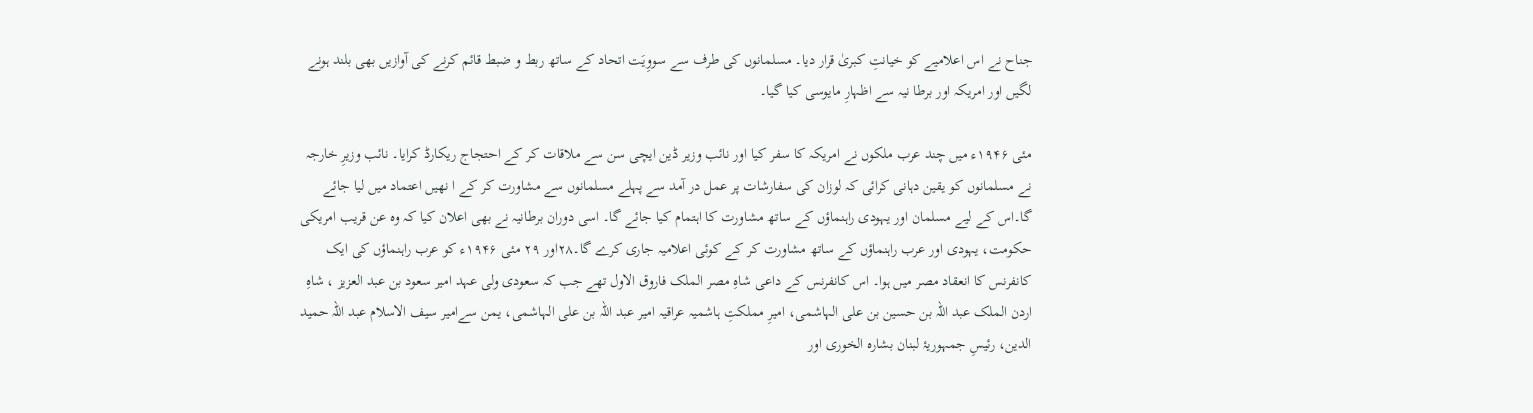جناح نے اس اعلامیے کو خیانتِ کبریٰ قرار دیا۔ مسلمانوں کی طرف سے سووِیَت اتحاد کے ساتھ ربط و ضبط قائم کرنے کی آوازیں بھی بلند ہونے لگیں اور امریکہ اور برطا نیہ سے اظہارِ مایوسی کیا گیا۔

مئی ۱۹۴۶ء میں چند عرب ملکوں نے امریکہ کا سفر کیا اور نائب وزیر ڈین ایچی سن سے ملاقات کر کے احتجاج ریکارڈ کرایا۔ نائب وزیرِ خارجہ نے مسلمانوں کو یقین دہانی کرائی کہ لوزان کی سفارشات پر عمل در آمد سے پہلے مسلمانوں سے مشاورت کر کے ا نھیں اعتماد میں لیا جائے گا۔اس کے لیے مسلمان اور یہودی راہنماؤں کے ساتھ مشاورت کا اہتمام کیا جائے گا۔ اسی دوران برطانیہ نے بھی اعلان کیا کہ وہ عن قریب امریکی حکومت، یہودی اور عرب راہنماؤں کے ساتھ مشاورت کر کے کوئی اعلامیہ جاری کرے گا۔۲۸اور ۲۹ مئی ۱۹۴۶ء کو عرب راہنماؤں کی ایک کانفرنس کا انعقاد مصر میں ہوا۔ اس کانفرنس کے داعی شاہِ مصر الملک فاروق الاول تھے جب کہ سعودی ولی عہد امیر سعود بن عبد العزیز ، شاہِ اردن الملک عبد اللہ بن حسین بن علی الہاشمی، امیرِ مملکتِ ہاشمیہ عراقیہ امیر عبد اللہ بن علی الہاشمی، یمن سےامیر سیف الاسلام عبد اللہ حمید الدین، رئیسِ جمہوریۂ لبنان بشارہ الخوری اور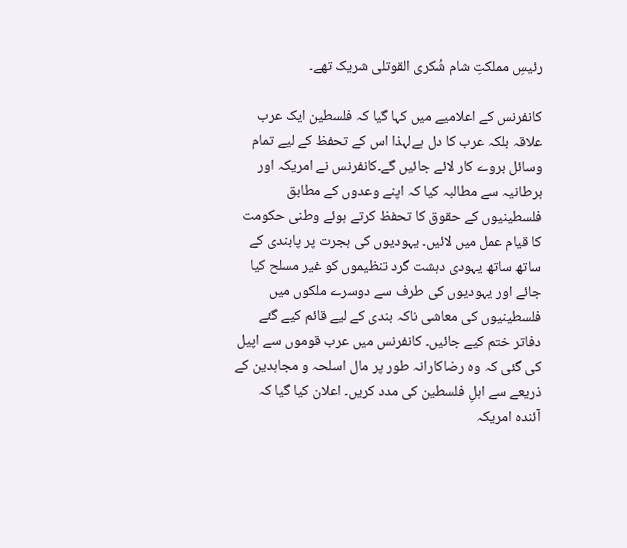رئیسِ مملکتِ شام شُکری القوتلی شریک تھے۔

کانفرنس کے اعلامیے میں کہا گیا کہ فلسطین ایک عرب علاقہ بلکہ عرب کا دل ہےلہذا اس کے تحفظ کے لیے تمام وسائل بروے کار لائے جائیں گے۔کانفرنس نے امریکہ اور برطانیہ سے مطالبہ کیا کہ اپنے وعدوں کے مطابق فلسطینیوں کے حقوق کا تحفظ کرتے ہوئے وطنی حکومت کا قیام عمل میں لائیں۔ یہودیوں کی ہجرت پر پابندی کے ساتھ ساتھ یہودی دہشت گرد تنظیموں کو غیر مسلح کیا جائے اور یہودیوں کی طرف سے دوسرے ملکوں میں فلسطینیوں کی معاشی ناکہ بندی کے لیے قائم کیے گئے دفاتر ختم کیے جائیں۔ کانفرنس میں عرب قوموں سے اپیل کی گئی کہ وہ رضاکارانہ طور پر مال اسلحہ و مجاہدین کے ذریعے سے اہلِ فلسطین کی مدد کریں۔ اعلان کیا گیا کہ آئندہ امریکہ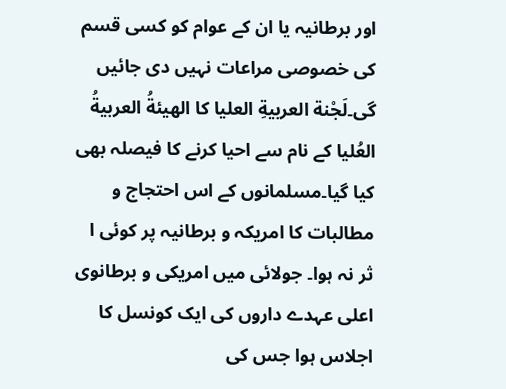اور برطانیہ یا ان کے عوام کو کسی قسم کی خصوصی مراعات نہیں دی جائیں گی۔لَجْنة العربیةِ العلیا کا الهیئةُ العربیةُ العُلیا کے نام سے احیا کرنے کا فیصلہ بھی کیا گیا۔مسلمانوں کے اس احتجاج و مطالبات کا امریکہ و برطانیہ پر کوئی ا ثر نہ ہوا۔ جولائی میں امریکی و برطانوی اعلی عہدے داروں کی ایک کونسل کا اجلاس ہوا جس کی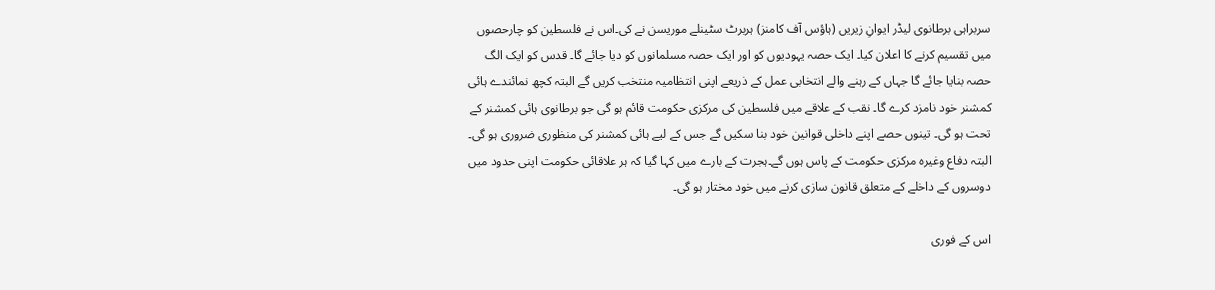سربراہی برطانوی لیڈر ایوانِ زیریں (ہاؤس آف کامنز) ہربرٹ سٹینلے موریسن نے کی۔اس نے فلسطین کو چارحصوں میں تقسیم کرنے کا اعلان کیا۔ ایک حصہ یہودیوں کو اور ایک حصہ مسلمانوں کو دیا جائے گا۔ قدس کو ایک الگ حصہ بنایا جائے گا جہاں کے رہنے والے انتخابی عمل کے ذریعے اپنی انتظامیہ منتخب کریں گے البتہ کچھ نمائندے ہائی کمشنر خود نامزد کرے گا۔ نقب کے علاقے میں فلسطین کی مرکزی حکومت قائم ہو گی جو برطانوی ہائی کمشنر کے تحت ہو گی۔ تینوں حصے اپنے داخلی قوانین خود بنا سکیں گے جس کے لیے ہائی کمشنر کی منظوری ضروری ہو گی۔ البتہ دفاع وغیرہ مرکزی حکومت کے پاس ہوں گے۔ہجرت کے بارے میں کہا گیا کہ ہر علاقائی حکومت اپنی حدود میں دوسروں کے داخلے کے متعلق قانون سازی کرنے میں خود مختار ہو گی۔

اس کے فوری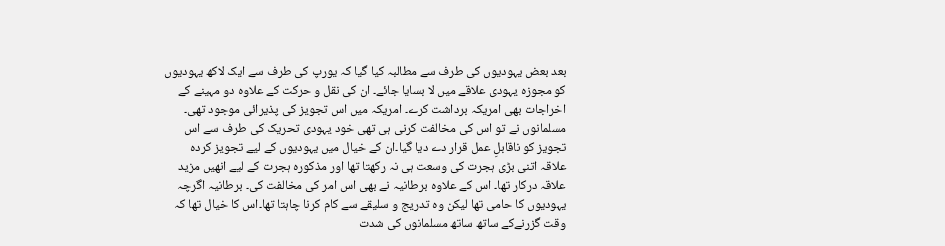بعد بعض یہودیوں کی طرف سے مطالبہ کیا گیا کہ یورپ کی طرف سے ایک لاکھ یہودیوں کو مجوزہ یہودی علاقے میں لا بسایا جائے۔ ان کی نقل و حرکت کے علاوہ دو مہینے کے اخراجات بھی امریکہ برداشت کرے۔ امریکہ میں اس تجویز کی پذیرائی موجود تھی۔ مسلمانوں نے تو اس کی مخالفت کرنی ہی تھی خود یہودی تحریک کی طرف سے اس تجویز کو ناقابلِ عمل قرار دے دیا گیا۔ان کے خیال میں یہودیوں کے لیے تجویز کردہ علاقہ اتنی بڑی ہجرت کی وسعت ہی نہ رکھتا تھا اور مذکورہ ہجرت کے لیے انھیں مزید علاقہ درکار تھا۔ اس کے علاوہ برطانیہ نے بھی اس امر کی مخالفت کی۔ برطانیہ اگرچہ یہودیوں کا حامی تھا لیکن وہ تدریج و سلیقے سے کام کرنا چاہتا تھا۔اس کا خیال تھا کہ وقت گزرنےکے ساتھ ساتھ مسلمانوں کی شدت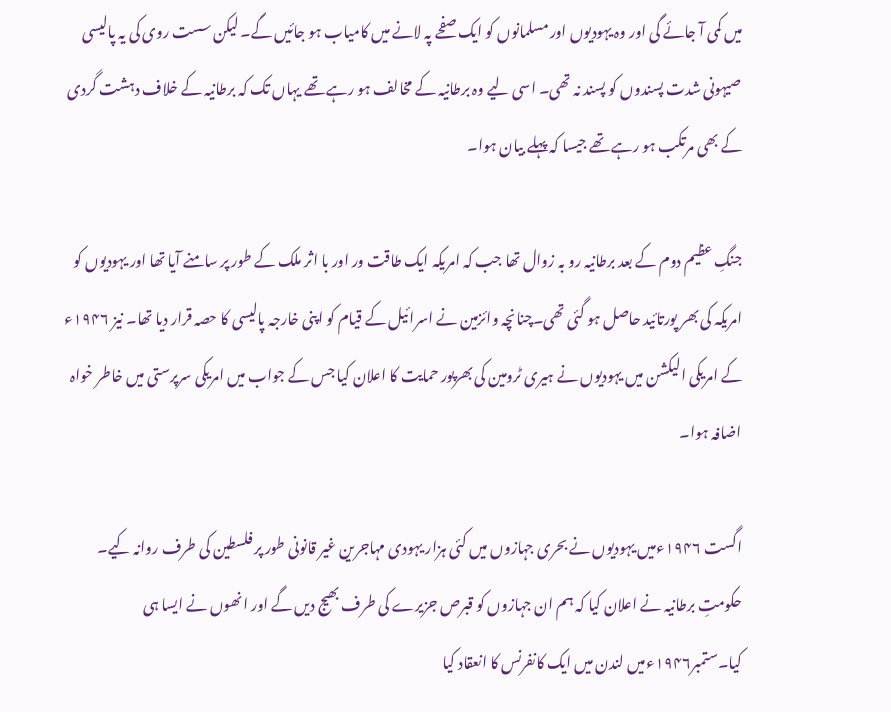میں کمی آ جائے گی اور وہ یہودیوں اور مسلمانوں کو ایک صفحے پہ لانے میں کامیاب ہو جائیں گے۔ لیکن سست روی کی یہ پالیسی صیہونی شدت پسندوں کو پسند نہ تھی۔ اسی لیے وہ برطانیہ کے مخالف ہو رہے تھے یہاں تک کہ برطانیہ کے خلاف دہشت گردی کے بھی مرتکب ہو رہے تھے جیسا کہ پہلے بیان ہوا۔

جنگِ عظیم دوم کے بعد برطانیہ رو بہ زوال تھا جب کہ امریکہ ایک طاقت ور اور با اثر ملک کے طور پر سامنے آیا تھا اور یہودیوں کو امریکہ کی بھر پورتائید حاصل ہو گئی تھی۔چنانچہ وائزمین نے اسرائیل کے قیام کو اپنی خارجہ پالیسی کا حصہ قرار دیا تھا۔ نیز ۱۹۴۶ء کے امریکی الیکشن میں یہودیوں نے ہیری ٹرومین کی بھرپور حمایت کا اعلان کیا جس کے جواب میں امریکی سرپرستی میں خاطر خواہ اضافہ ہوا۔

اگست ۱۹۴۶ءمیں یہودیوں نے بحری جہازوں میں کئی ہزار یہودی مہاجرین غیر قانونی طور پر فلسطین کی طرف روانہ کیے۔ حکومتِ برطانیہ نے اعلان کیا کہ ہم ان جہازوں کو قبرص جزیرے کی طرف بھیج دیں گے اور انھوں نے ایسا ہی کیا۔ستمبر۱۹۴۶ءمیں لندن میں ایک کانفرنس کا انعقاد کیا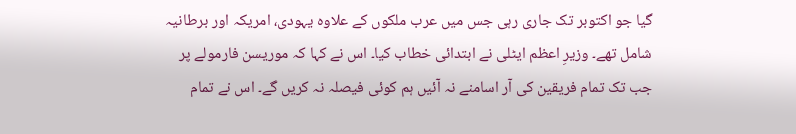گیا جو اکتوبر تک جاری رہی جس میں عرب ملکوں کے علاوہ یہودی، امریکہ اور برطانیہ شامل تھے۔ وزیرِ اعظم ایٹلی نے ابتدائی خطاب کیا۔ اس نے کہا کہ موریسن فارمولے پر جب تک تمام فریقین کی آر اسامنے نہ آئیں ہم کوئی فیصلہ نہ کریں گے۔ اس نے تمام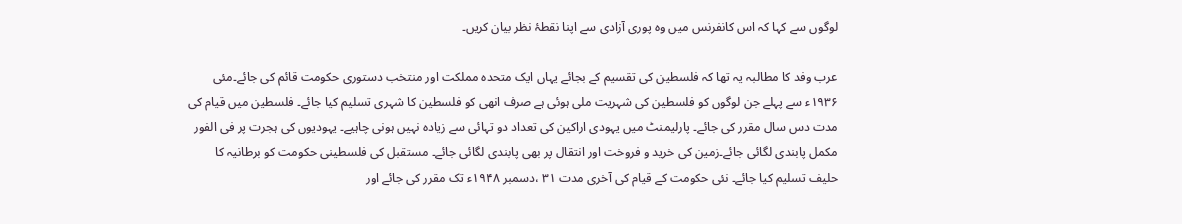لوگوں سے کہا کہ اس کانفرنس میں وہ پوری آزادی سے اپنا نقطۂ نظر بیان کریں۔

عرب وفد کا مطالبہ یہ تھا کہ فلسطین کی تقسیم کے بجائے یہاں ایک متحدہ مملکت اور منتخب دستوری حکومت قائم کی جائے۔مئی ۱۹۳۶ء سے پہلے جن لوگوں کو فلسطین کی شہریت ملی ہوئی ہے صرف انھی کو فلسطین کا شہری تسلیم کیا جائے۔ فلسطین میں قیام کی مدت دس سال مقرر کی جائے۔ پارلیمنٹ میں یہودی اراکین کی تعداد دو تہائی سے زیادہ نہیں ہونی چاہیے۔ یہودیوں کی ہجرت پر فی الفور مکمل پابندی لگائی جائے۔زمین کی خرید و فروخت اور انتقال پر بھی پابندی لگائی جائے۔ مستقبل کی فلسطینی حکومت کو برطانیہ کا حلیف تسلیم کیا جائے۔ نئی حکومت کے قیام کی آخری مدت ۳۱ ،دسمبر ۱۹۴۸ء تک مقرر کی جائے اور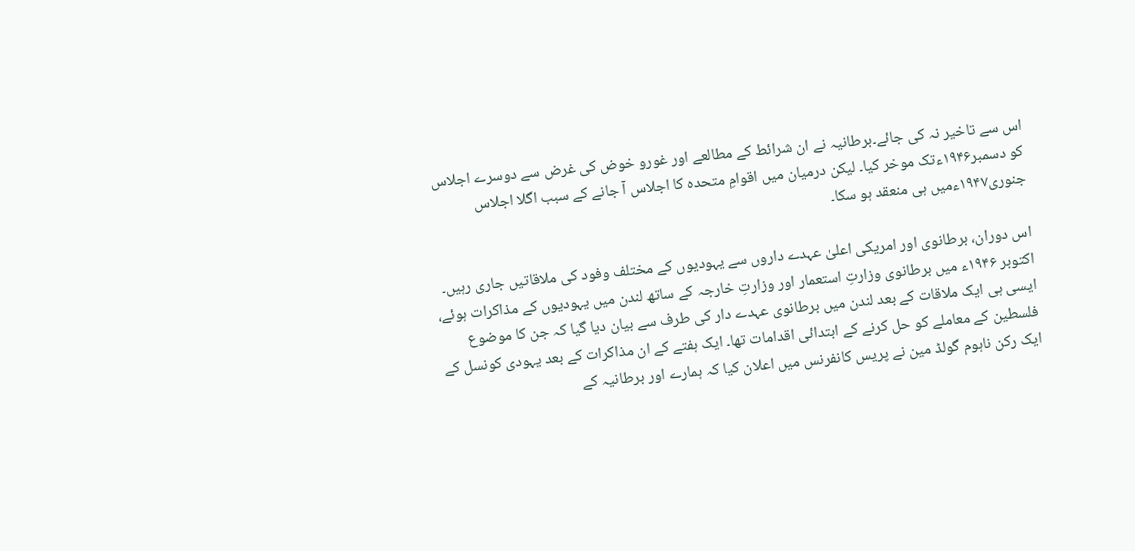اس سے تاخیر نہ کی جائے۔برطانیہ نے ان شرائط کے مطالعے اور غورو خوض کی غرض سے دوسرے اجلاس کو دسمبر۱۹۴۶ءتک موخر کیا۔ لیکن درمیان میں اقوامِ متحدہ کا اجلاس آ جانے کے سبب اگلا اجلاس جنوری۱۹۴۷ءمیں ہی منعقد ہو سکا۔

اس دوران، برطانوی اور امریکی اعلیٰ عہدے داروں سے یہودیوں کے مختلف وفود کی ملاقاتیں جاری رہیں۔ اکتوبر ۱۹۴۶ء میں برطانوی وزارتِ استعمار اور وزارتِ خارجہ کے ساتھ لندن میں یہودیوں کے مذاکرات ہوئے، ایسی ہی ایک ملاقات کے بعد لندن میں برطانوی عہدے دار کی طرف سے بیان دیا گیا کہ جن کا موضوع فلسطین کے معاملے کو حل کرنے کے ابتدائی اقدامات تھا۔ ایک ہفتے کے ان مذاکرات کے بعد یہودی کونسل کے ایک رکن ناہوم گولڈ مین نے پریس کانفرنس میں اعلان کیا کہ ہمارے اور برطانیہ کے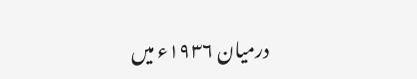درمیان ۱۹۳۶ء میں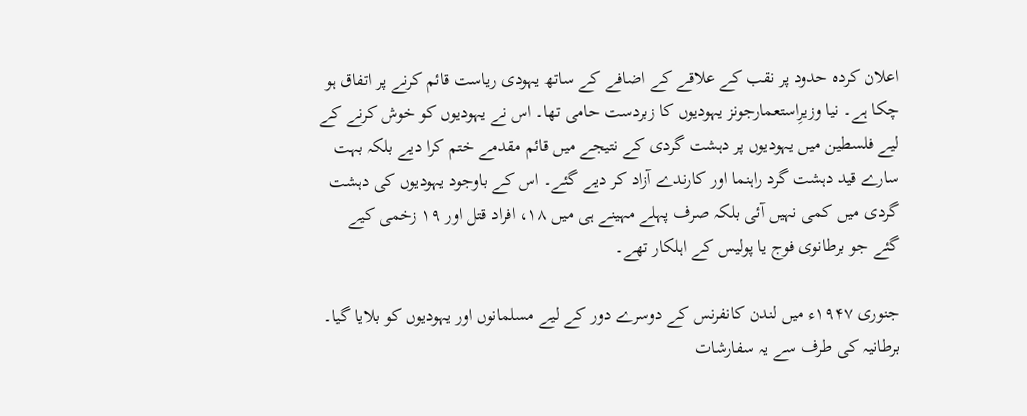اعلان کردہ حدود پر نقب کے علاقے کے اضافے کے ساتھ یہودی ریاست قائم کرنے پر اتفاق ہو چکا ہے۔ نیا وزیرِاستعمارجونز یہودیوں کا زبردست حامی تھا۔ اس نے یہودیوں کو خوش کرنے کے لیے فلسطین میں یہودیوں پر دہشت گردی کے نتیجے میں قائم مقدمے ختم کرا دیے بلکہ بہت سارے قید دہشت گرد راہنما اور کارندے آزاد کر دیے گئے۔ اس کے باوجود یہودیوں کی دہشت گردی میں کمی نہیں آئی بلکہ صرف پہلے مہینے ہی میں ۱۸، افراد قتل اور ۱۹ زخمی کیے گئے جو برطانوی فوج یا پولیس کے اہلکار تھے۔

جنوری ۱۹۴۷ء میں لندن کانفرنس کے دوسرے دور کے لیے مسلمانوں اور یہودیوں کو بلایا گیا۔ برطانیہ کی طرف سے یہ سفارشات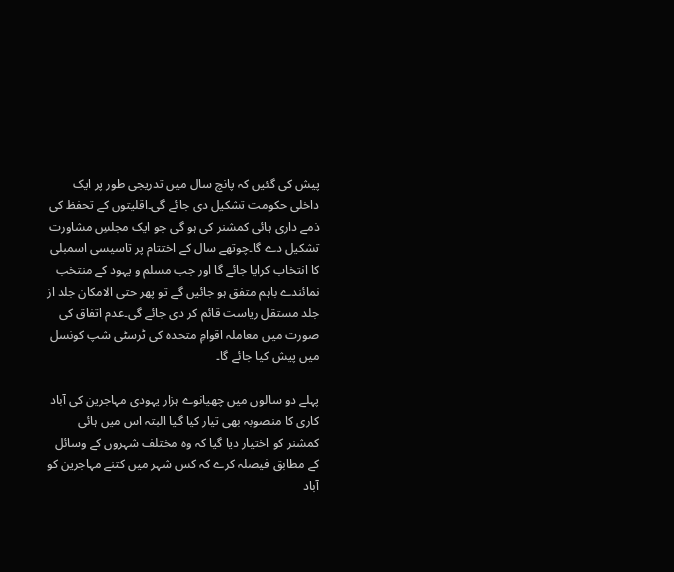پیش کی گئیں کہ پانچ سال میں تدریجی طور پر ایک داخلی حکومت تشکیل دی جائے گی۔اقلیتوں کے تحفظ کی ذمے داری ہائی کمشنر کی ہو گی جو ایک مجلسِ مشاورت تشکیل دے گا۔چوتھے سال کے اختتام پر تاسیسی اسمبلی کا انتخاب کرایا جائے گا اور جب مسلم و یہود کے منتخب نمائندے باہم متفق ہو جائیں گے تو پھر حتی الامکان جلد از جلد مستقل ریاست قائم کر دی جائے گی۔عدم اتفاق کی صورت میں معاملہ اقوامِ متحدہ کی ٹرسٹی شپ کونسل میں پیش کیا جائے گا۔

پہلے دو سالوں میں چھیانوے ہزار یہودی مہاجرین کی آباد کاری کا منصوبہ بھی تیار کیا گیا البتہ اس میں ہائی کمشنر کو اختیار دیا گیا کہ وہ مختلف شہروں کے وسائل کے مطابق فیصلہ کرے کہ کس شہر میں کتنے مہاجرین کو آباد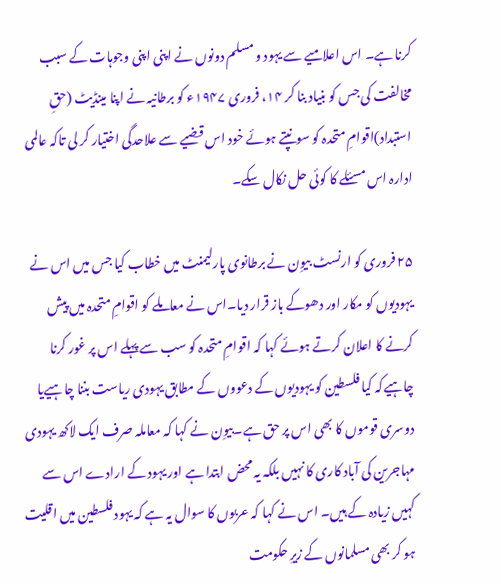کرنا ہے۔ اس اعلامیے سے یہود و مسلم دونوں نے اپنی اپنی وجوہات کے سبب مخالفت کی جس کو بنیاد بنا کر ۱۴، فروری ۱۹۴۷ء کو برطانیہ نے اپنا مینڈیٹ (حقِ استبداد)اقوامِ متحدہ کو سونپتے ہوئے خود اس قضیے سے علاحدگی اختیار کر لی تاکہ عالمی ادارہ اس مسئلے کا کوئی حل نکال سکے۔

۲۵ فروری کو ارنسٹ بیوِن نے برطانوی پارلیمنٹ میں خطاب کیا جس میں اس نے یہودیوں کو مکار اور دھوکے باز قرار دیا۔اس نے معاملے کو اقوامِ متحدہ میں پیش کرنے کا اعلان کرتے ہوئے کہا کہ اقوامِ متحدہ کو سب سے پہلے اس پر غور کرنا چاہیےکہ کیا فلسطین کو یہودیوں کے دعووں کے مطابق یہودی ریاست بننا چاہیےیا دوسری قوموں کا بھی اس پر حق ہے۔بیوِن نے کہا کہ معاملہ صرف ایک لاکھ یہودی مہاجرین کی آباد کاری کا نہیں بلکہ یہ محض ابتدا ہے اور یہود کے ارادے اس سے کہیں زیادہ کے ہیں۔ اس نے کہا کہ عربوں کا سوال یہ ہے کہ یہود فلسطین میں اقلیت ہو کر بھی مسلمانوں کے زیرِ حکومت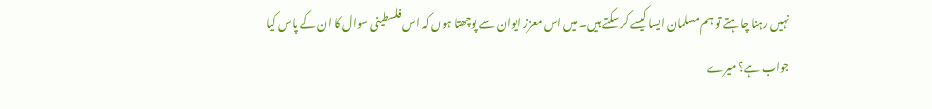نہیں رہنا چاہتے تو ہم مسلمان ایسا کیسے کر سکتے ہیں۔ میں اس معزز ایوان سے پوچھتا ہوں کہ اس فلسطینی سوال کا ان کے پاس کیا جواب ہے؟ میرے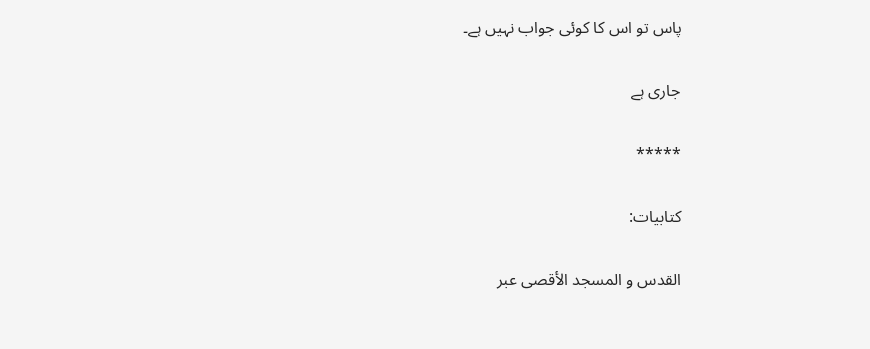پاس تو اس کا کوئی جواب نہیں ہے۔

جاری ہے

*****

کتابیات:

القدس و المسجد الأقصی عبر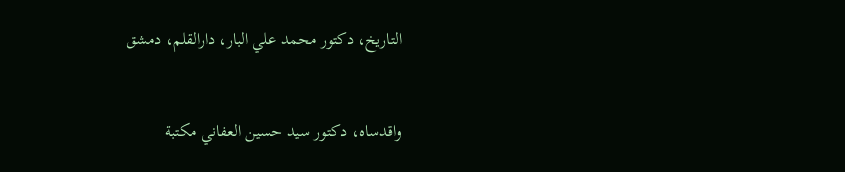التاریخ، دکتور محمد علي البار، دارالقلم، دمشق


واقدساه، دکتور سید حسین العفاني مکتبة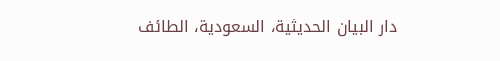دار البیان الحدیثیة، السعودیة، الطائف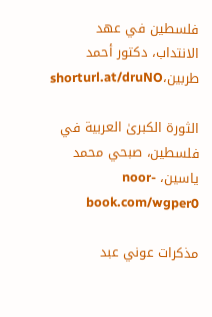فلسطین في عهد الانتداب، دکتور أحمد طربین،shorturl.at/druNO

الثورة الکبریٰ العربیة في فلسطین، صبحي محمد یاسین، noor-book.com/wgper0

مذکرات عوني عبد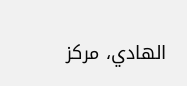الهادي، مرکز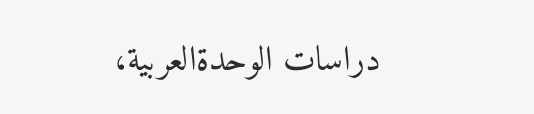دراسات الوحدةالعربیة،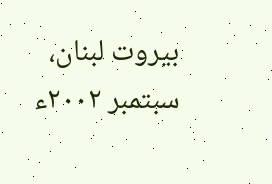بیروت لبنان، سبتمبر ۲۰۰۲ء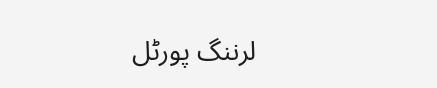لرننگ پورٹل